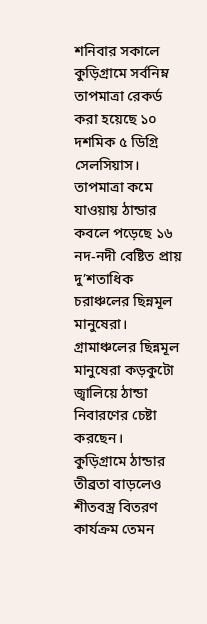শনিবার সকালে কুড়িগ্রামে সর্বনিম্ন তাপমাত্রা রেকর্ড করা হয়েছে ১০ দশমিক ৫ ডিগ্রি সেলসিয়াস। তাপমাত্রা কমে যাওয়ায় ঠান্ডার কবলে পড়েছে ১৬ নদ-নদী বেষ্টিত প্রায় দু’শতাধিক চরাঞ্চলের ছিন্নমূল মানুষেরা। গ্রামাঞ্চলের ছিন্নমূল মানুষেরা কড়কুটো জ্বালিয়ে ঠান্ডা নিবারণের চেষ্টা করছেন।
কুড়িগ্রামে ঠান্ডার তীব্রতা বাড়লেও শীতবস্ত্র বিতরণ কার্যক্রম তেমন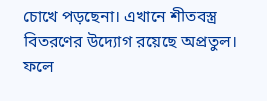চোখে পড়ছেনা। এখানে শীতবস্ত্র বিতরণের উদ্যোগ রয়েছে অপ্রতুল। ফলে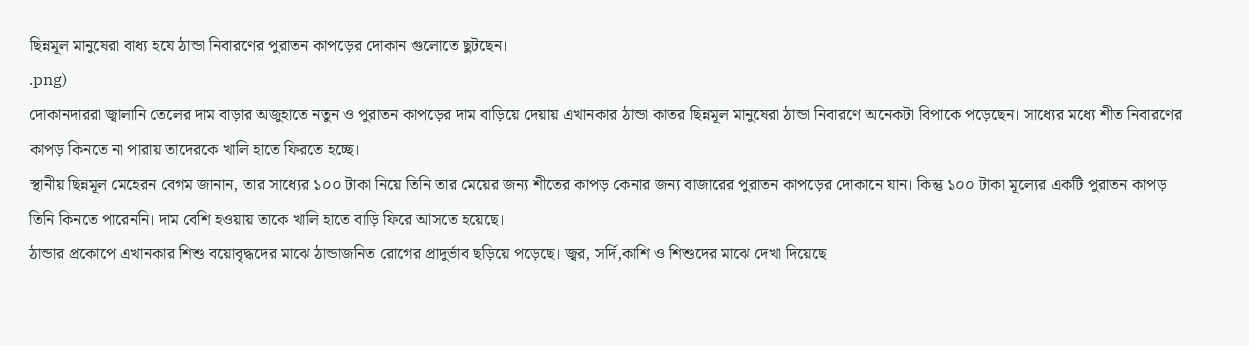ছিন্নমূল মানুষেরা বাধ্য হযে ঠান্ডা নিবারণের পুরাতন কাপড়ের দোকান গুলোতে ছুটছেন।
.png)
দোকানদাররা জ্বালানি তেলের দাম বাড়ার অজুহাতে নতুন ও পুরাতন কাপড়ের দাম বাড়িয়ে দেয়ায় এখানকার ঠান্ডা কাতর ছিন্নমূল মানুষেরা ঠান্ডা নিবারণে অনেকটা বিপাকে পড়েছেন। সাধ্যের মধ্যে শীত নিবারণের কাপড় কিনতে না পারায় তাদেরকে খালি হাতে ফিরতে হচ্ছে।
স্থানীয় ছিন্নমূল মেহেরন বেগম জানান, তার সাধ্যের ১০০ টাকা নিয়ে তিনি তার মেয়ের জন্য শীতের কাপড় কেনার জন্য বাজারের পুরাতন কাপড়ের দোকানে যান। কিন্তু ১০০ টাকা মূল্যের একটি পুরাতন কাপড় তিনি কিনতে পারেননি। দাম বেশি হওয়ায় তাকে খালি হাতে বাড়ি ফিরে আসতে হয়েছে।
ঠান্ডার প্রকোপে এখানকার শিশু বয়োবৃদ্ধদের মাঝে ঠান্ডাজনিত রোগের প্রাদুর্ভাব ছড়িয়ে পড়েছে। জ্বর, সর্দি,কাশি ও শিশুদের মাঝে দেখা দিয়েছে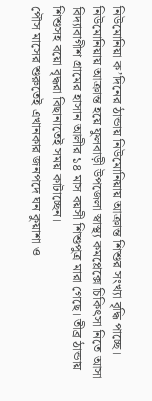নিউমোনিয়া ক’দিনের ঠান্ডায় নিউমোনিয়ায় আক্রান্ত শিশুর সংখ্যা বৃদ্ধি পাচ্ছে।
নিউমোনিয়ায় আক্রান্ত হয়ে ফুলবাড়ী উপজেলা স্বাস্থ্য কমপ্লেক্সে চিকিৎসা নিতে আসা বিদ্যাবাগীশ গ্রামের হাসান আলীর ১৪ মাস বয়সী শিশুপুত্র মারা গেছে। তীব্র ঠান্ডায় শিশুসহ বয়ো বৃদ্ধরা বিছানাতেই সময় কাটাচ্ছেন।
পৌস মাসের শুরুতেই এখানকার জনপদে ঘন কুয়াশা ও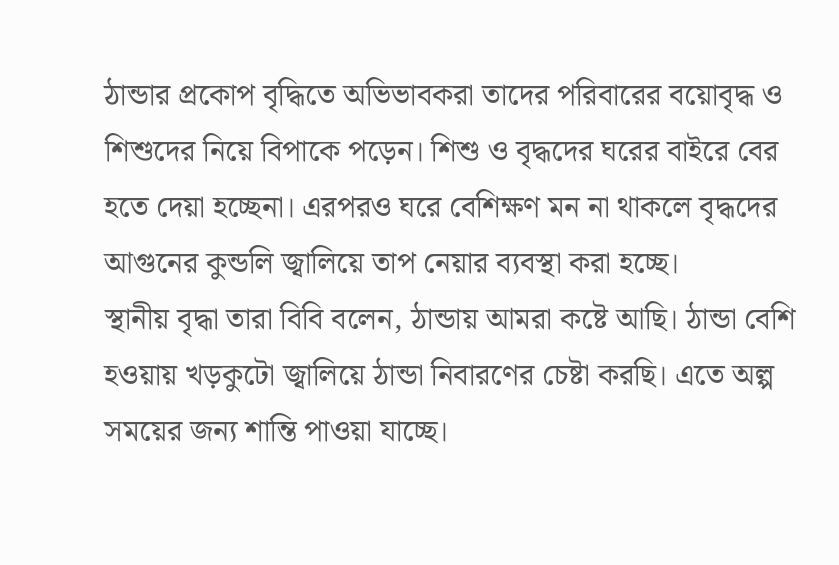ঠান্ডার প্রকোপ বৃদ্ধিতে অভিভাবকরা তাদের পরিবারের বয়োবৃদ্ধ ও শিশুদের নিয়ে বিপাকে পড়েন। শিশু ও বৃদ্ধদের ঘরের বাইরে বের হতে দেয়া হচ্ছেনা। এরপরও ঘরে বেশিক্ষণ মন না থাকলে বৃদ্ধদের আগুনের কুন্ডলি জ্বালিয়ে তাপ নেয়ার ব্যবস্থা করা হচ্ছে।
স্থানীয় বৃদ্ধা তারা বিবি বলেন, ঠান্ডায় আমরা কষ্টে আছি। ঠান্ডা বেশি হওয়ায় খড়কুটো জ্বালিয়ে ঠান্ডা নিবারণের চেষ্টা করছি। এতে অল্প সময়ের জন্য শান্তি পাওয়া যাচ্ছে।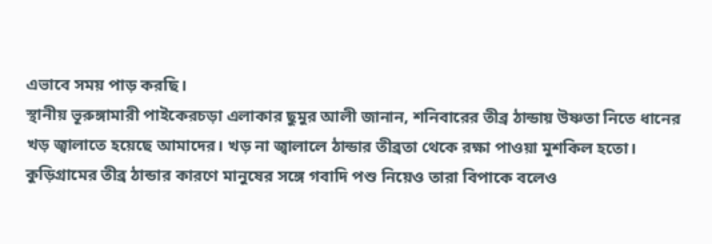এভাবে সময় পাড় করছি।
স্থানীয় ভূরুঙ্গামারী পাইকেরচড়া এলাকার ছুমুর আলী জানান, শনিবারের তীব্র ঠান্ডায় উষ্ণতা নিতে ধানের খড় জ্বালাতে হয়েছে আমাদের। খড় না জ্বালালে ঠান্ডার তীব্রতা থেকে রক্ষা পাওয়া মুশকিল হতো। কুড়িগ্রামের তীব্র ঠান্ডার কারণে মানুষের সঙ্গে গবাদি পশু নিয়েও তারা বিপাকে বলেও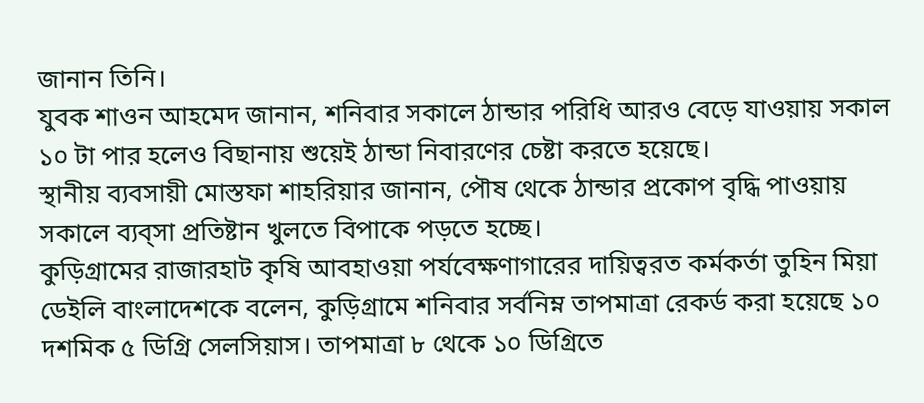জানান তিনি।
যুবক শাওন আহমেদ জানান, শনিবার সকালে ঠান্ডার পরিধি আরও বেড়ে যাওয়ায় সকাল ১০ টা পার হলেও বিছানায় শুয়েই ঠান্ডা নিবারণের চেষ্টা করতে হয়েছে।
স্থানীয় ব্যবসায়ী মোস্তফা শাহরিয়ার জানান, পৌষ থেকে ঠান্ডার প্রকোপ বৃদ্ধি পাওয়ায় সকালে ব্যব্সা প্রতিষ্টান খুলতে বিপাকে পড়তে হচ্ছে।
কুড়িগ্রামের রাজারহাট কৃষি আবহাওয়া পর্যবেক্ষণাগারের দায়িত্বরত কর্মকর্তা তুহিন মিয়া ডেইলি বাংলাদেশকে বলেন, কুড়িগ্রামে শনিবার সর্বনিম্ন তাপমাত্রা রেকর্ড করা হয়েছে ১০ দশমিক ৫ ডিগ্রি সেলসিয়াস। তাপমাত্রা ৮ থেকে ১০ ডিগ্রিতে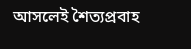আসলেই শৈত্যপ্রবাহ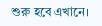শুরু হবে এখানে।